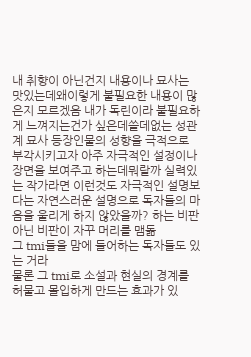내 취향이 아닌건지 내용이나 묘사는 맛있는데왜이렇게 불필요한 내용이 많은지 모르겠음 내가 독린이라 불필요하게 느껴지는건가 싶은데쓸데없는 성관계 묘사 등장인물의 성향을 극적으로 부각시키고자 아주 자극적인 설정이나 장면을 보여주고 하는데뭐랄까 실력있는 작가라면 이런것도 자극적인 설명보다는 자연스러운 설명으로 독자들의 마음을 울리게 하지 않았을까? 하는 비판아닌 비판이 자꾸 머리를 맴돎
그 tmi들을 맘에 들어하는 독자들도 있는 거라
물론 그 tmi로 소설과 현실의 경계를 허물고 몰입하게 만드는 효과가 있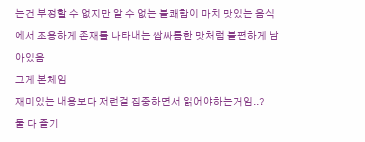는건 부정할 수 없지만 알 수 없는 불쾌함이 마치 맛있는 음식에서 조용하게 존재를 나타내는 쌉싸름한 맛처럼 불편하게 남아있음
그게 본체임
재미있는 내용보다 저런걸 집중하면서 읽어야하는거임..?
둘 다 즐기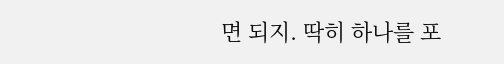면 되지. 딱히 하나를 포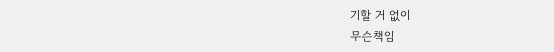기할 거 없이
무슨책임